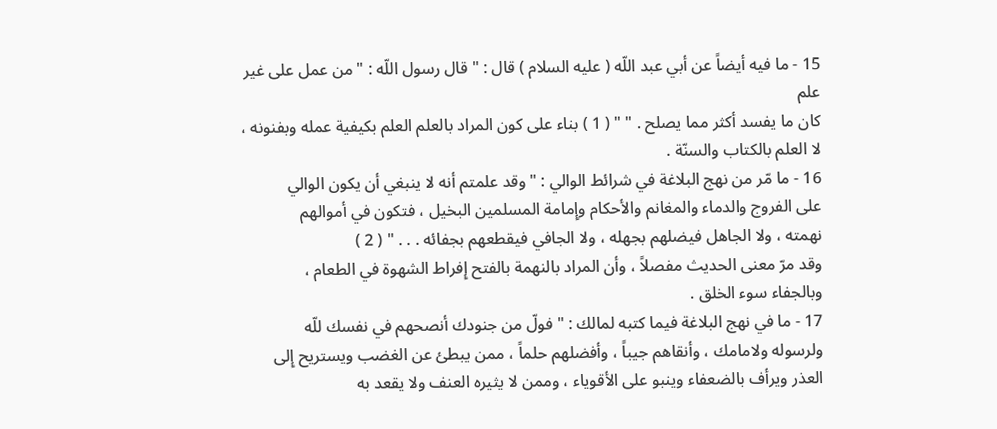15 - ما فيه أيضاً عن أبي عبد اللّه ( عليه السلام ) قال : " قال رسول اللّه : " من عمل على غير علم
كان ما يفسد أكثر مما يصلح . " " ( 1 ) بناء على كون المراد بالعلم العلم بكيفية عمله وبفنونه ،
لا العلم بالكتاب والسنّة .
16 - ما مّر من نهج البلاغة في شرائط الوالي : " وقد علمتم أنه لا ينبغي أن يكون الوالي
على الفروج والدماء والمغانم والأحكام وإِمامة المسلمين البخيل ، فتكون في أموالهم
نهمته ، ولا الجاهل فيضلهم بجهله ، ولا الجافي فيقطعهم بجفائه . . . " ( 2 )
وقد مرّ معنى الحديث مفصلاً ، وأن المراد بالنهمة بالفتح إِفراط الشهوة في الطعام ،
وبالجفاء سوء الخلق .
17 - ما في نهج البلاغة فيما كتبه لمالك : " فولّ من جنودك أنصحهم في نفسك للّه
ولرسوله ولامامك ، وأنقاهم جيباً ، وأفضلهم حلماً ، ممن يبطئ عن الغضب ويستريح إِلى
العذر ويرأف بالضعفاء وينبو على الأقوياء ، وممن لا يثيره العنف ولا يقعد به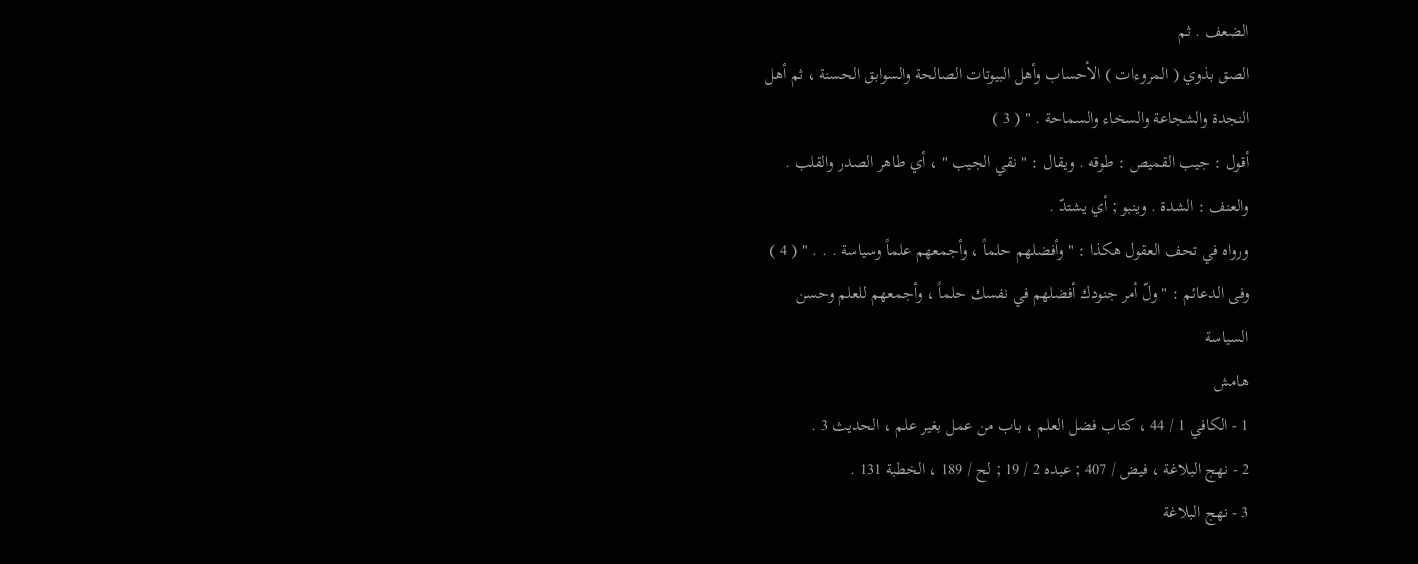الضعف . ثم
الصق بذوي ( المروءات ) الأحساب وأهل البيوتات الصالحة والسوابق الحسنة ، ثم أهل
النجدة والشجاعة والسخاء والسماحة . " ( 3 )
أقول : جيب القميص : طوقه . ويقال : " نقي الجيب " ، أي طاهر الصدر والقلب .
والعنف : الشدة . وينبو ; أي يشتدّ .
ورواه في تحف العقول هكذا : " وأفضلهم حلماً ، وأجمعهم علماً وسياسة . . . " ( 4 )
وفى الدعائم : " ولّ أمر جنودك أفضلهم في نفسك حلماً ، وأجمعهم للعلم وحسن
السياسة
هامش
1 - الكافي 1 / 44 ، كتاب فضل العلم ، باب من عمل بغير علم ، الحديث 3 .
2 - نهج البلاغة ، فيض / 407 ; عبده 2 / 19 ; لح / 189 ، الخطبة 131 .
3 - نهج البلاغة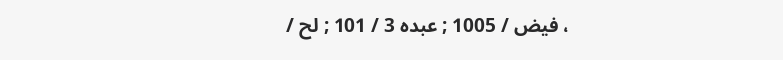، فيض / 1005 ; عبده 3 / 101 ; لح /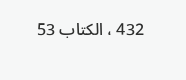432 ، الكتاب 53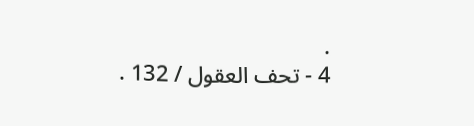.
4 - تحف العقول / 132 .